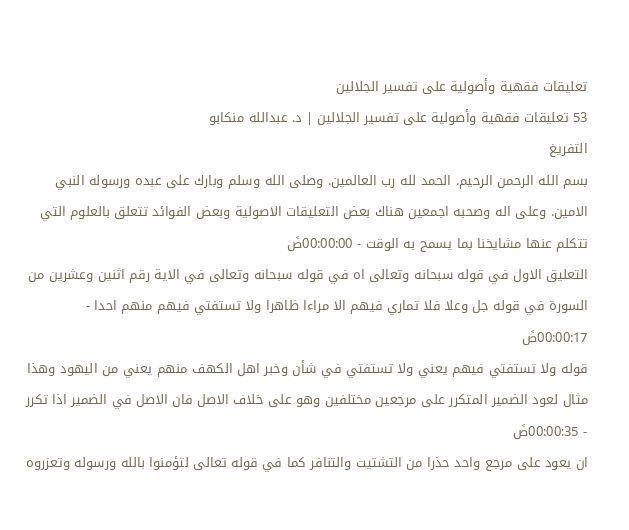تعليقات فقهية وأصولية على تفسير الجلالين
53 تعليقات فقهية وأصولية على تفسير الجلالين | د. عبدالله منكابو
التفريغ
بسم الله الرحمن الرحيم. الحمد لله رب العالمين. وصلى الله وسلم وبارك على عبده ورسوله النبي الامين. وعلى اله وصحبه اجمعين هناك بعض التعليقات الاصولية وبعض الفوائد تتعلق بالعلوم التي تتكلم عنها مشايخنا بما يسمح به الوقت - 00:00:00ضَ
التعليق الاول في قوله سبحانه وتعالى اه في قوله سبحانه وتعالى في الاية رقم اثنين وعشرين من السورة في قوله جل وعلا فلا تماري فيهم الا مراءا ظاهرا ولا تستفتي فيهم منهم احدا - 00:00:17ضَ
قوله ولا تستفتي فيهم يعني ولا تستفتي في شأن وخبر اهل الكهف منهم يعني من اليهود وهذا مثال لعود الضمير المتكرر على مرجعين مختلفين وهو على خلاف الاصل فان الاصل في الضمير اذا تكرر - 00:00:35ضَ
ان يعود على مرجع واحد حذرا من التشتيت والتنافر كما في قوله تعالى لتؤمنوا بالله ورسوله وتعزروه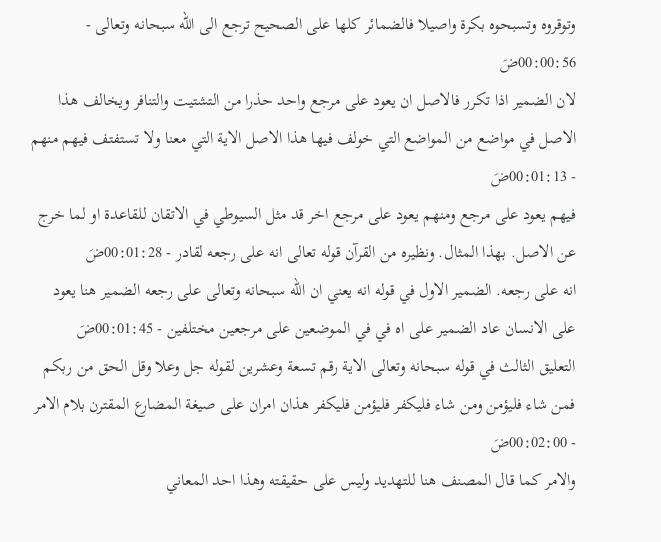وتوقروه وتسبحوه بكرة واصيلا فالضمائر كلها على الصحيح ترجع الى الله سبحانه وتعالى - 00:00:56ضَ
لان الضمير اذا تكرر فالاصل ان يعود على مرجع واحد حذرا من التشتيت والتنافر ويخالف هذا الاصل في مواضع من المواضع التي خولف فيها هذا الاصل الاية التي معنا ولا تستفتف فيهم منهم - 00:01:13ضَ
فيهم يعود على مرجع ومنهم يعود على مرجع اخر قد مثل السيوطي في الاتقان للقاعدة او لما خرج عن الاصل. بهذا المثال. ونظيره من القرآن قوله تعالى انه على رجعه لقادر - 00:01:28ضَ
انه على رجعه. الضمير الاول في قوله انه يعني ان الله سبحانه وتعالى على رجعه الضمير هنا يعود على الانسان عاد الضمير على اه في في الموضعين على مرجعين مختلفين - 00:01:45ضَ
التعليق الثالث في قوله سبحانه وتعالى الاية رقم تسعة وعشرين لقوله جل وعلا وقل الحق من ربكم فمن شاء فليؤمن ومن شاء فليكفر فليؤمن فليكفر هذان امران على صيغة المضارع المقترن بلام الامر - 00:02:00ضَ
والامر كما قال المصنف هنا للتهديد وليس على حقيقته وهذا احد المعاني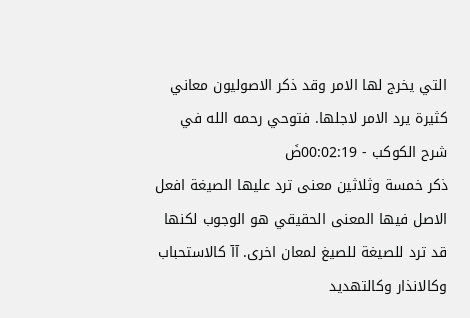التي يخرج لها الامر وقد ذكر الاصوليون معاني كثيرة يرد الامر لاجلها. فتوحي رحمه الله في شرح الكوكب - 00:02:19ضَ
ذكر خمسة وثلاثين معنى ترد عليها الصيغة افعل الاصل فيها المعنى الحقيقي هو الوجوب لكنها قد ترد للصيغة للصيغ لمعان اخرى. آآ كالاستحباب وكالانذار وكالتهديد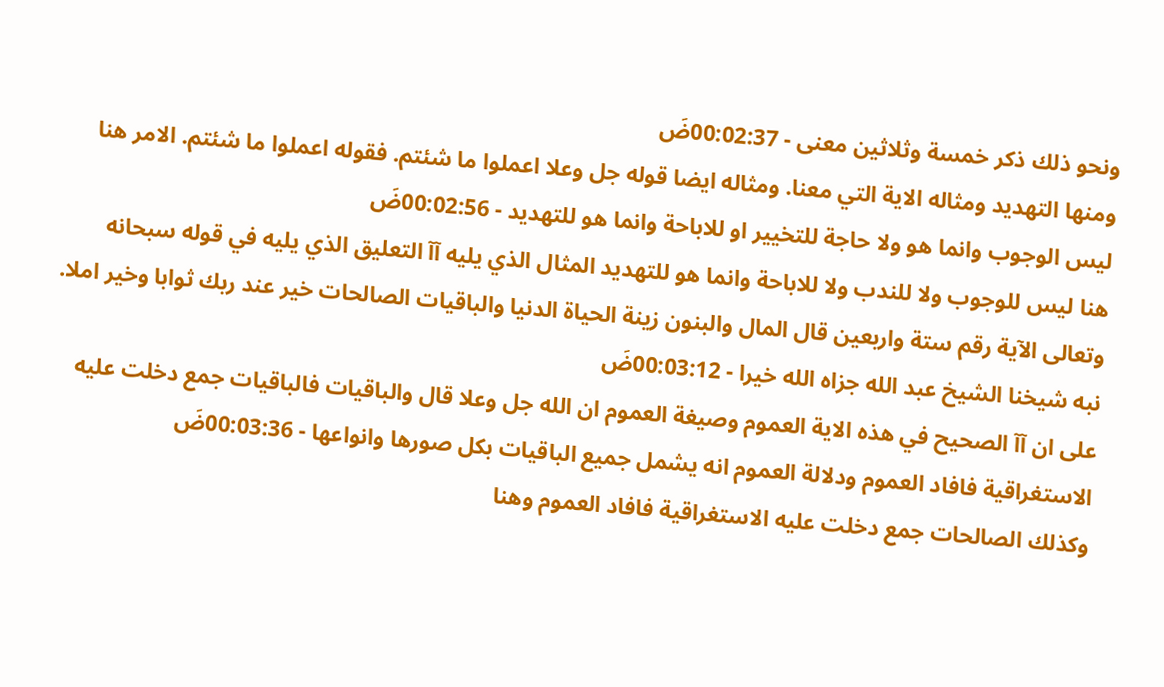ونحو ذلك ذكر خمسة وثلاثين معنى - 00:02:37ضَ
ومنها التهديد ومثاله الاية التي معنا. ومثاله ايضا قوله جل وعلا اعملوا ما شئتم. فقوله اعملوا ما شئتم. الامر هنا ليس الوجوب وانما هو ولا حاجة للتخيير او للاباحة وانما هو للتهديد - 00:02:56ضَ
هنا ليس للوجوب ولا للندب ولا للاباحة وانما هو للتهديد المثال الذي يليه آآ التعليق الذي يليه في قوله سبحانه وتعالى الآية رقم ستة واربعين قال المال والبنون زينة الحياة الدنيا والباقيات الصالحات خير عند ربك ثوابا وخير املا. نبه شيخنا الشيخ عبد الله جزاه الله خيرا - 00:03:12ضَ
على ان آآ الصحيح في هذه الاية العموم وصيغة العموم ان الله جل وعلا قال والباقيات فالباقيات جمع دخلت عليه الاستغراقية فافاد العموم ودلالة العموم انه يشمل جميع الباقيات بكل صورها وانواعها - 00:03:36ضَ
وكذلك الصالحات جمع دخلت عليه الاستغراقية فافاد العموم وهنا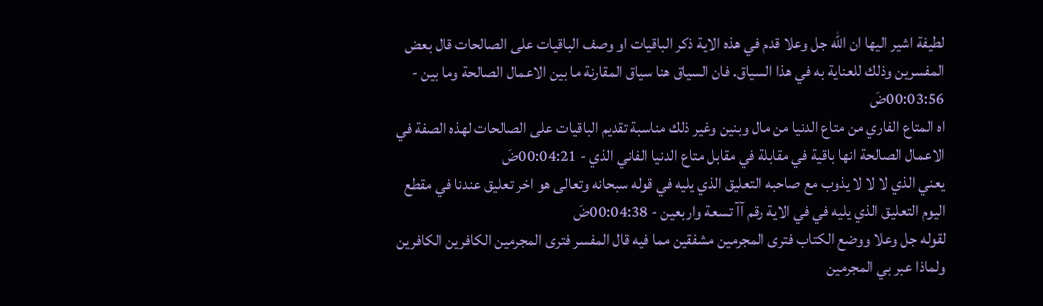لطيفة اشير اليها ان الله جل وعلا قدم في هذه الاية ذكر الباقيات او وصف الباقيات على الصالحات قال بعض المفسرين وذلك للعناية به في هذا السياق. فان السياق هنا سياق المقارنة ما بين الاعمال الصالحة وما بين - 00:03:56ضَ
اه المتاع الفاري من متاع الدنيا من مال وبنين وغير ذلك مناسبة تقديم الباقيات على الصالحات لهذه الصفة في الاعمال الصالحة انها باقية في مقابلة في مقابل متاع الدنيا الفاني الذي - 00:04:21ضَ
يعني الذي لا لا لا يذوب مع صاحبه التعليق الذي يليه في قوله سبحانه وتعالى هو اخر تعليق عندنا في مقطع اليوم التعليق الذي يليه في في الاية رقم آآ تسعة واربعين - 00:04:38ضَ
لقوله جل وعلا ووضع الكتاب فترى المجرمين مشفقين مما فيه قال المفسر فترى المجرمين الكافرين الكافرين ولماذا عبر بي المجرمين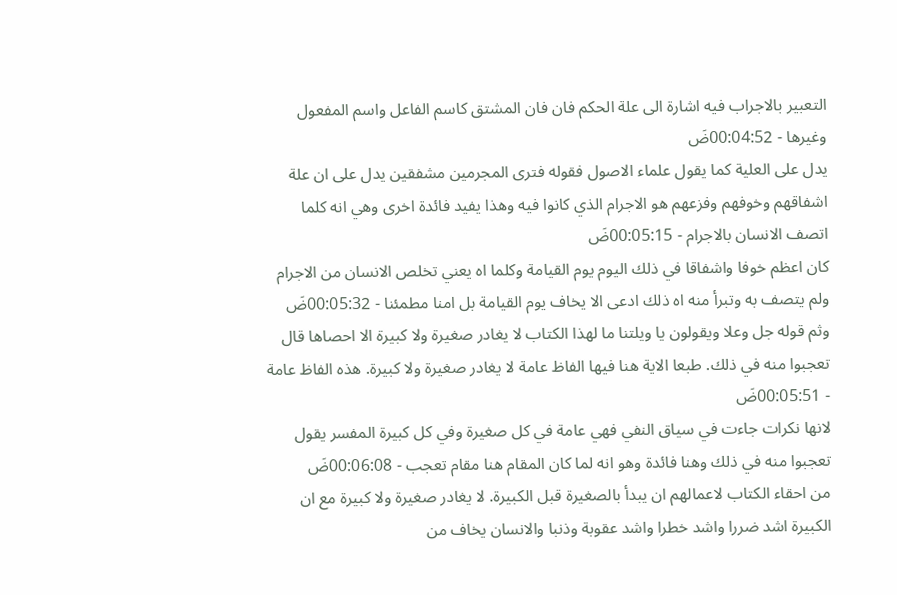التعبير بالاجراب فيه اشارة الى علة الحكم فان فان المشتق كاسم الفاعل واسم المفعول وغيرها - 00:04:52ضَ
يدل على العلية كما يقول علماء الاصول فقوله فترى المجرمين مشفقين يدل على ان علة اشفاقهم وخوفهم وفزعهم هو الاجرام الذي كانوا فيه وهذا يفيد فائدة اخرى وهي انه كلما اتصف الانسان بالاجرام - 00:05:15ضَ
كان اعظم خوفا واشفاقا في ذلك اليوم يوم القيامة وكلما اه يعني تخلص الانسان من الاجرام ولم يتصف به وتبرأ منه اه ذلك ادعى الا يخاف يوم القيامة بل امنا مطمئنا - 00:05:32ضَ
وثم قوله جل وعلا ويقولون يا ويلتنا ما لهذا الكتاب لا يغادر صغيرة ولا كبيرة الا احصاها قال تعجبوا منه في ذلك. طبعا الاية هنا فيها الفاظ عامة لا يغادر صغيرة ولا كبيرة. هذه الفاظ عامة - 00:05:51ضَ
لانها نكرات جاءت في سياق النفي فهي عامة في كل صغيرة وفي كل كبيرة المفسر يقول تعجبوا منه في ذلك وهنا فائدة وهو انه لما كان المقام هنا مقام تعجب - 00:06:08ضَ
من احقاء الكتاب لاعمالهم ان يبدأ بالصغيرة قبل الكبيرة. لا يغادر صغيرة ولا كبيرة مع ان الكبيرة اشد ضررا واشد خطرا واشد عقوبة وذنبا والانسان يخاف من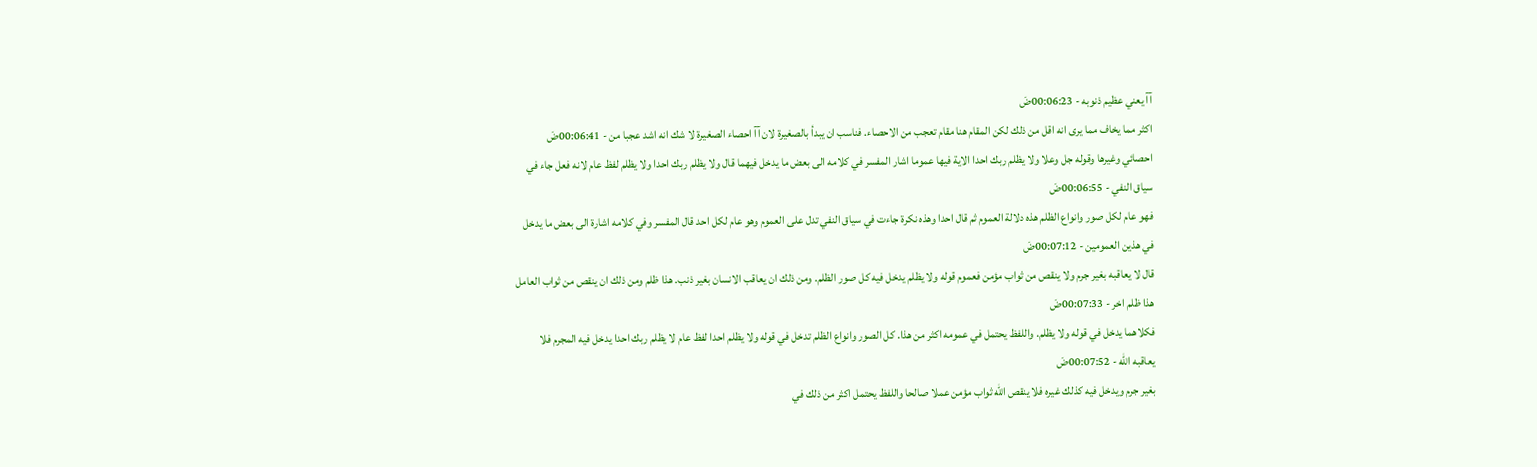آآ يعني عظيم ذنوبه - 00:06:23ضَ
اكثر مما يخاف مما يرى انه اقل من ذلك لكن المقام هنا مقام تعجب من الاحصاء. فناسب ان يبدأ بالصغيرة لان آآ احصاء الصغيرة لا شك انه اشد عجبا من - 00:06:41ضَ
احصائي وغيرها وقوله جل وعلا ولا يظلم ربك احدا الاية فيها عموما اشار المفسر في كلامه الى بعض ما يدخل فيهما قال ولا يظلم ربك احدا ولا يظلم لفظ عام لانه فعل جاء في سياق النفي - 00:06:55ضَ
فهو عام لكل صور وانواع الظلم هذه دلالة العموم ثم قال احدا وهذه نكرة جاءت في سياق النفي تدل على العموم وهو عام لكل احد قال المفسر وفي كلامه اشارة الى بعض ما يدخل في هذين العمومين - 00:07:12ضَ
قال لا يعاقبه بغير جرم ولا ينقص من ثواب مؤمن فعموم قوله ولا يظلم يدخل فيه كل صور الظلم. ومن ذلك ان يعاقب الانسان بغير ذنب. هذا ظلم ومن ذلك ان ينقص من ثواب العامل هذا ظلم اخر - 00:07:33ضَ
فكلاهما يدخل في قوله ولا يظلم. واللفظ يحتمل في عمومه اكثر من هذا. كل الصور وانواع الظلم تدخل في قوله ولا يظلم احدا لفظ عام لا يظلم ربك احدا يدخل فيه المجرم فلا يعاقبه الله - 00:07:52ضَ
بغير جرم ويدخل فيه كذلك غيره فلا ينقص الله ثواب مؤمن عملا صالحا واللفظ يحتمل اكثر من ذلك في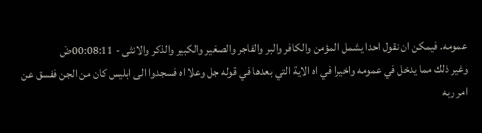عمومه. فيمكن ان نقول احدا يشمل المؤمن والكافر والبر والفاجر والصغير والكبير والذكر والانثى - 00:08:11ضَ
وغير ذلك مما يدخل في عمومه واخيرا في اه الاية التي بعدها في قوله جل وعلا اه فسجدوا الى ابليس كان من الجن ففسق عن امر ربه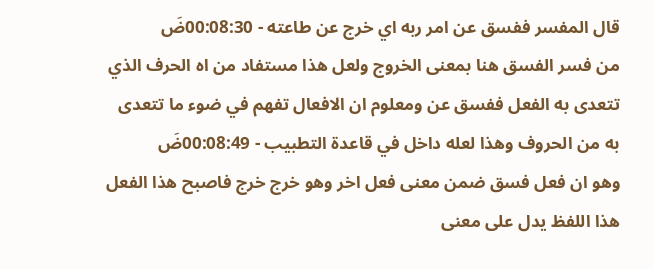قال المفسر ففسق عن امر ربه اي خرج عن طاعته - 00:08:30ضَ
من فسر الفسق هنا بمعنى الخروج ولعل هذا مستفاد من اه الحرف الذي تتعدى به الفعل ففسق عن ومعلوم ان الافعال تفهم في ضوء ما تتعدى به من الحروف وهذا لعله داخل في قاعدة التطبيب - 00:08:49ضَ
وهو ان فعل فسق ضمن معنى فعل اخر وهو خرج خرج فاصبح هذا الفعل هذا اللفظ يدل على معنى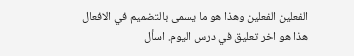الفعلين الفعلين وهذا هو ما يسمى بالتضميم في الافعال هذا هو اخر تعليق في درس اليوم. اسأل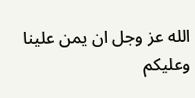الله عز وجل ان يمن علينا وعليكم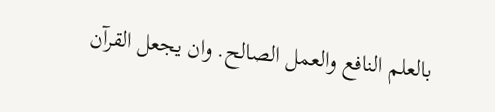بالعلم النافع والعمل الصالح. وان يجعل القرآن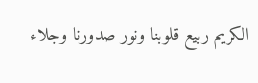الكريم ربيع قلوبنا ونور صدورنا وجلاء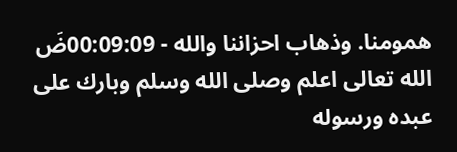همومنا. وذهاب احزاننا والله - 00:09:09ضَ
الله تعالى اعلم وصلى الله وسلم وبارك على عبده ورسوله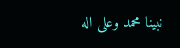نبينا محمد وعلى اله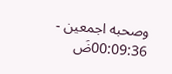وصحبه اجمعين - 00:09:36ضَ